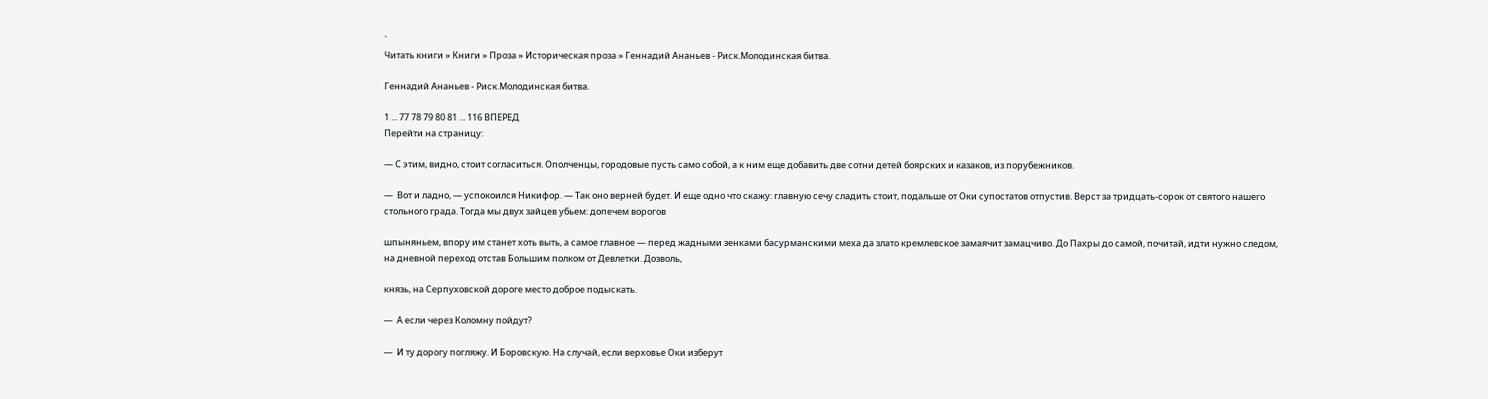`
Читать книги » Книги » Проза » Историческая проза » Геннадий Ананьев - Риск.Молодинская битва.

Геннадий Ананьев - Риск.Молодинская битва.

1 ... 77 78 79 80 81 ... 116 ВПЕРЕД
Перейти на страницу:

— С этим, видно, стоит согласиться. Ополченцы, городовые пусть само собой, а к ним еще добавить две сотни детей боярских и казаков, из порубежников.

—  Вот и ладно, — успокоился Никифор. — Так оно верней будет. И еще одно что скажу: главную сечу сладить стоит, подальше от Оки супостатов отпустив. Верст за тридцать-сорок от святого нашего стольного града. Тогда мы двух зайцев убьем: допечем ворогов

шпыняньем, впору им станет хоть выть, а самое главное — перед жадными зенками басурманскими меха да злато кремлевское замаячит замацчиво. До Пахры до самой, почитай, идти нужно следом, на дневной переход отстав Большим полком от Девлетки. Дозволь,

князь, на Серпуховской дороге место доброе подыскать.

—  А если через Коломну пойдут?

—  И ту дорогу погляжу. И Боровскую. На случай, если верховье Оки изберут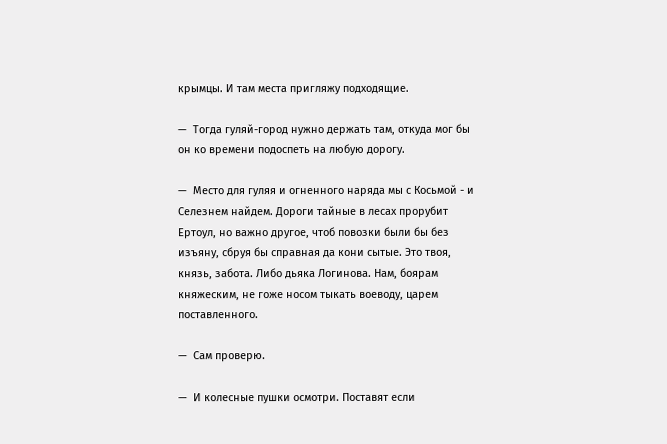крымцы. И там места пригляжу подходящие.

—  Тогда гуляй-город нужно держать там, откуда мог бы он ко времени подоспеть на любую дорогу.

—  Место для гуляя и огненного наряда мы с Косьмой - и Селезнем найдем. Дороги тайные в лесах прорубит Ертоул, но важно другое, чтоб повозки были бы без изъяну, сбруя бы справная да кони сытые. Это твоя, князь, забота. Либо дьяка Логинова. Нам, боярам княжеским, не гоже носом тыкать воеводу, царем поставленного.

—  Сам проверю.

—  И колесные пушки осмотри. Поставят если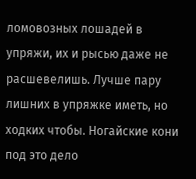ломовозных лошадей в упряжи, их и рысью даже не расшевелишь. Лучше пару лишних в упряжке иметь, но ходких чтобы. Ногайские кони под это дело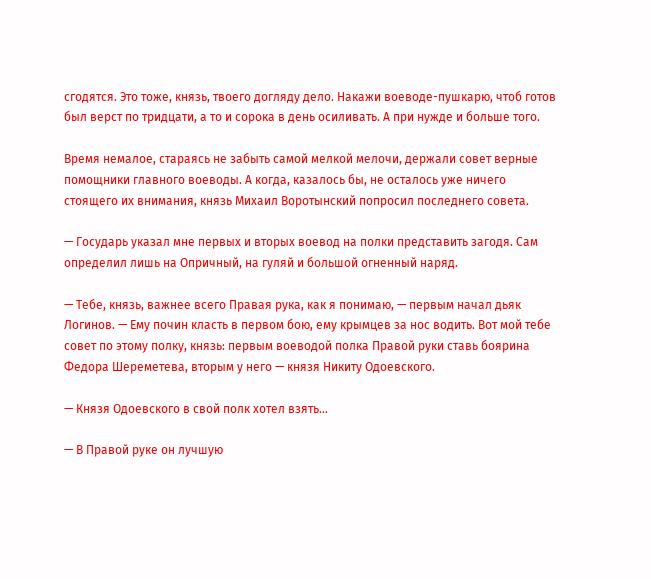сгодятся. Это тоже, князь, твоего догляду дело. Накажи воеводе-пушкарю, чтоб готов был верст по тридцати, а то и сорока в день осиливать. А при нужде и больше того.

Время немалое, стараясь не забыть самой мелкой мелочи, держали совет верные помощники главного воеводы. А когда, казалось бы, не осталось уже ничего стоящего их внимания, князь Михаил Воротынский попросил последнего совета.

— Государь указал мне первых и вторых воевод на полки представить загодя. Сам определил лишь на Опричный, на гуляй и большой огненный наряд.

— Тебе, князь, важнее всего Правая рука, как я понимаю, — первым начал дьяк Логинов. — Ему почин класть в первом бою, ему крымцев за нос водить. Вот мой тебе совет по этому полку, князь: первым воеводой полка Правой руки ставь боярина Федора Шереметева, вторым у него — князя Никиту Одоевского.

— Князя Одоевского в свой полк хотел взять…

— В Правой руке он лучшую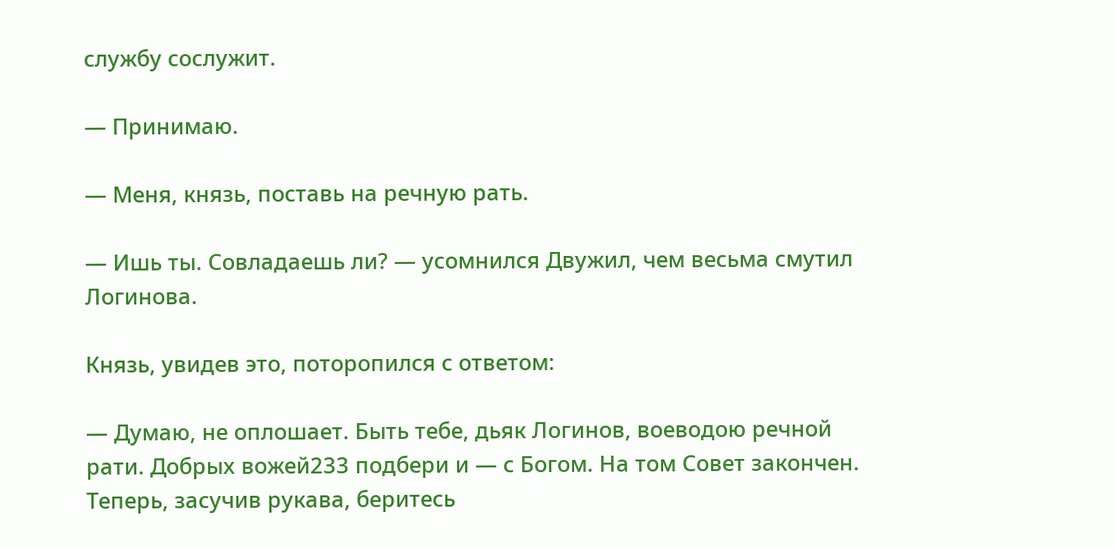службу сослужит.

— Принимаю.

— Меня, князь, поставь на речную рать.

— Ишь ты. Совладаешь ли? — усомнился Двужил, чем весьма смутил Логинова.

Князь, увидев это, поторопился с ответом:

— Думаю, не оплошает. Быть тебе, дьяк Логинов, воеводою речной рати. Добрых вожей233 подбери и — с Богом. На том Совет закончен. Теперь, засучив рукава, беритесь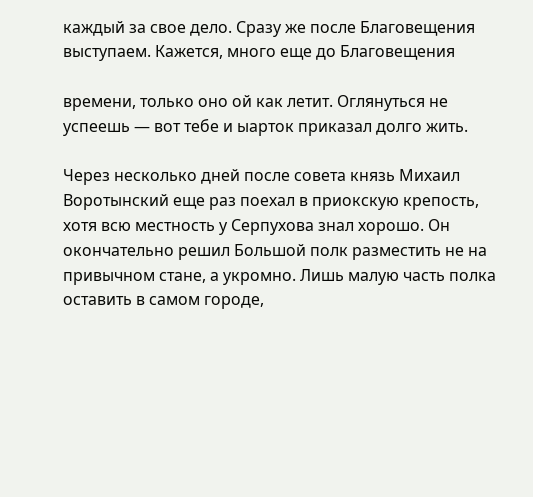каждый за свое дело. Сразу же после Благовещения выступаем. Кажется, много еще до Благовещения

времени, только оно ой как летит. Оглянуться не успеешь — вот тебе и ыарток приказал долго жить.

Через несколько дней после совета князь Михаил Воротынский еще раз поехал в приокскую крепость, хотя всю местность у Серпухова знал хорошо. Он окончательно решил Большой полк разместить не на привычном стане, а укромно. Лишь малую часть полка оставить в самом городе,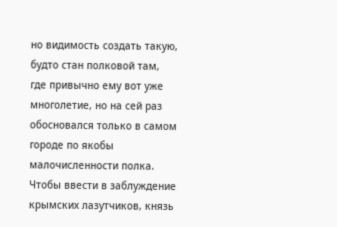но видимость создать такую, будто стан полковой там, где привычно ему вот уже многолетие, но на сей раз обосновался только в самом городе по якобы малочисленности полка. Чтобы ввести в заблуждение крымских лазутчиков, князь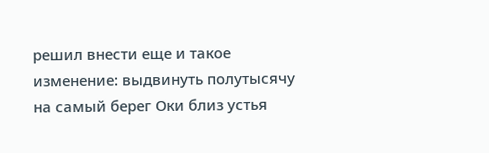решил внести еще и такое изменение: выдвинуть полутысячу на самый берег Оки близ устья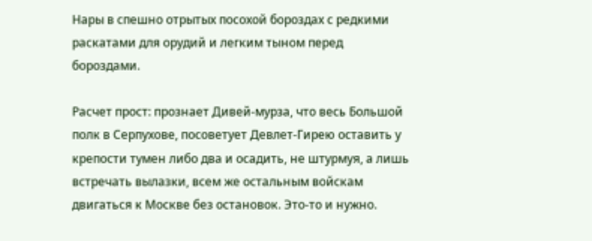Нары в спешно отрытых посохой бороздах с редкими раскатами для орудий и легким тыном перед бороздами.

Расчет прост: прознает Дивей-мурза, что весь Большой полк в Серпухове, посоветует Девлет-Гирею оставить у крепости тумен либо два и осадить, не штурмуя, а лишь встречать вылазки, всем же остальным войскам двигаться к Москве без остановок. Это-то и нужно.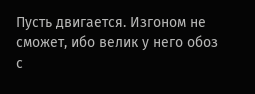Пусть двигается. Изгоном не сможет, ибо велик у него обоз с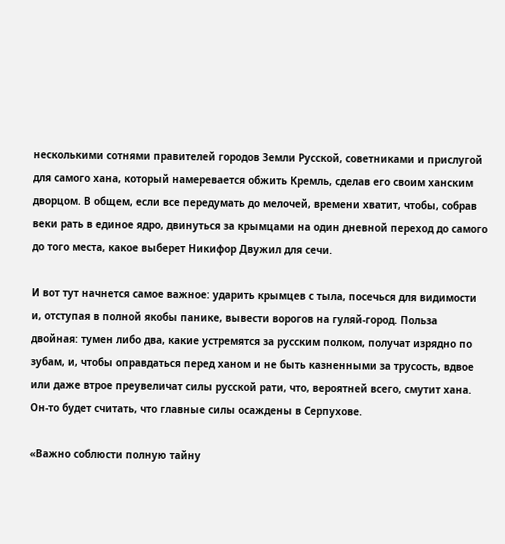несколькими сотнями правителей городов Земли Русской, советниками и прислугой для самого хана, который намеревается обжить Кремль, сделав его своим ханским дворцом. В общем, если все передумать до мелочей, времени хватит, чтобы, собрав веки рать в единое ядро, двинуться за крымцами на один дневной переход до самого до того места, какое выберет Никифор Двужил для сечи.

И вот тут начнется самое важное: ударить крымцев с тыла, посечься для видимости и, отступая в полной якобы панике, вывести ворогов на гуляй-город. Польза двойная: тумен либо два, какие устремятся за русским полком, получат изрядно по зубам, и, чтобы оправдаться перед ханом и не быть казненными за трусость, вдвое или даже втрое преувеличат силы русской рати, что, вероятней всего, смутит хана. Он-то будет считать, что главные силы осаждены в Серпухове.

«Важно соблюсти полную тайну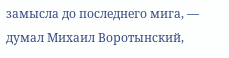замысла до последнего мига, — думал Михаил Воротынский,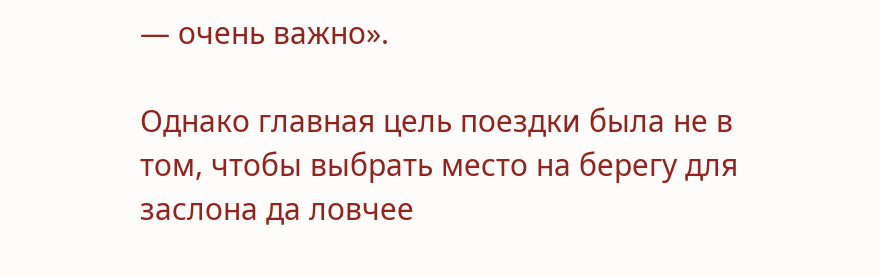— очень важно».

Однако главная цель поездки была не в том, чтобы выбрать место на берегу для заслона да ловчее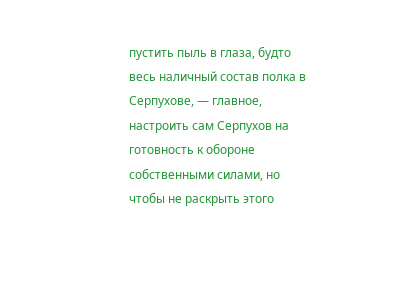пустить пыль в глаза, будто весь наличный состав полка в Серпухове, — главное, настроить сам Серпухов на готовность к обороне собственными силами, но чтобы не раскрыть этого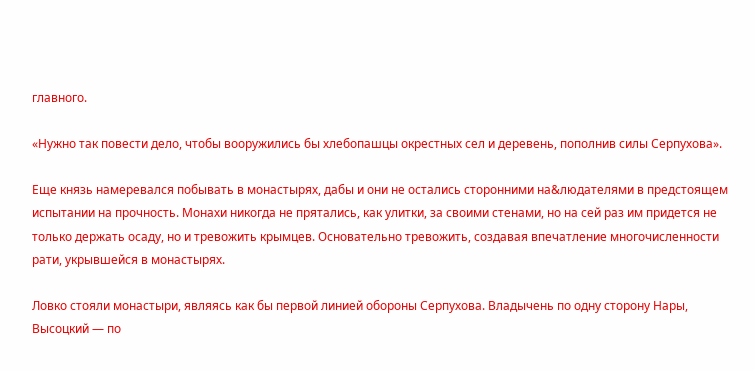главного.

«Нужно так повести дело, чтобы вооружились бы хлебопашцы окрестных сел и деревень, пополнив силы Серпухова».

Еще князь намеревался побывать в монастырях, дабы и они не остались сторонними на&людателями в предстоящем испытании на прочность. Монахи никогда не прятались, как улитки, за своими стенами, но на сей раз им придется не только держать осаду, но и тревожить крымцев. Основательно тревожить, создавая впечатление многочисленности рати, укрывшейся в монастырях.

Ловко стояли монастыри, являясь как бы первой линией обороны Серпухова. Владычень по одну сторону Нары, Высоцкий — по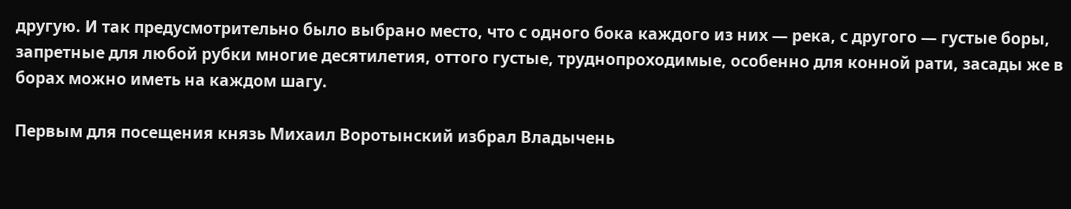другую. И так предусмотрительно было выбрано место, что с одного бока каждого из них — река, с другого — густые боры, запретные для любой рубки многие десятилетия, оттого густые, труднопроходимые, особенно для конной рати, засады же в борах можно иметь на каждом шагу.

Первым для посещения князь Михаил Воротынский избрал Владычень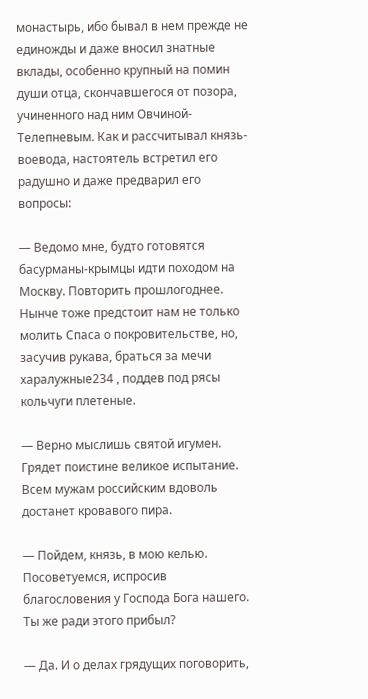монастырь, ибо бывал в нем прежде не единожды и даже вносил знатные вклады, особенно крупный на помин души отца, скончавшегося от позора, учиненного над ним Овчиной-Телепневым. Как и рассчитывал князь-воевода, настоятель встретил его радушно и даже предварил его вопросы:

— Ведомо мне, будто готовятся басурманы-крымцы идти походом на Москву. Повторить прошлогоднее. Нынче тоже предстоит нам не только молить Спаса о покровительстве, но, засучив рукава, браться за мечи харалужные234 , поддев под рясы кольчуги плетеные.

— Верно мыслишь святой игумен. Грядет поистине великое испытание. Всем мужам российским вдоволь достанет кровавого пира.

— Пойдем, князь, в мою келью. Посоветуемся, испросив благословения у Господа Бога нашего. Ты же ради этого прибыл?

— Да. И о делах грядущих поговорить,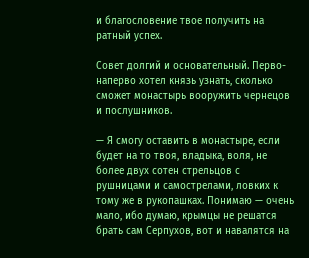и благословение твое получить на ратный успех.

Совет долгий и основательный. Перво-наперво хотел князь узнать, сколько сможет монастырь вооружить чернецов и послушников.

— Я смогу оставить в монастыре, если будет на то твоя, владыка, воля, не более двух сотен стрельцов с рушницами и самострелами, ловких к тому же в рукопашках. Понимаю — очень мало, ибо думаю, крымцы не решатся брать сам Серпухов, вот и навалятся на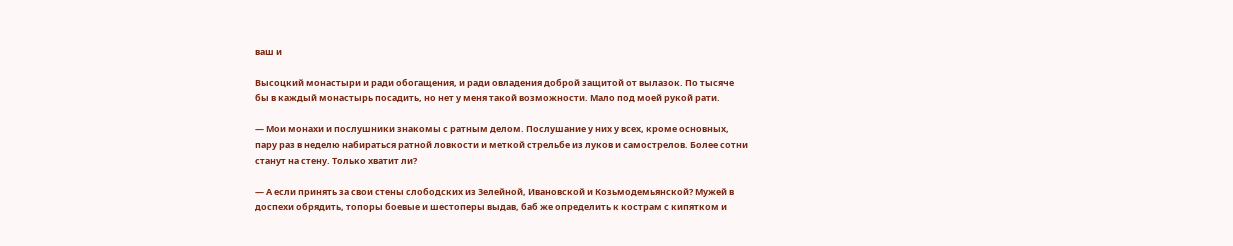ваш и

Высоцкий монастыри и ради обогащения, и ради овладения доброй защитой от вылазок. По тысяче бы в каждый монастырь посадить, но нет у меня такой возможности. Мало под моей рукой рати.

— Мои монахи и послушники знакомы с ратным делом. Послушание у них у всех, кроме основных, пару раз в неделю набираться ратной ловкости и меткой стрельбе из луков и самострелов. Более сотни станут на стену. Только хватит ли?

— А если принять за свои стены слободских из Зелейной, Ивановской и Козьмодемьянской? Мужей в доспехи обрядить, топоры боевые и шестоперы выдав, баб же определить к кострам с кипятком и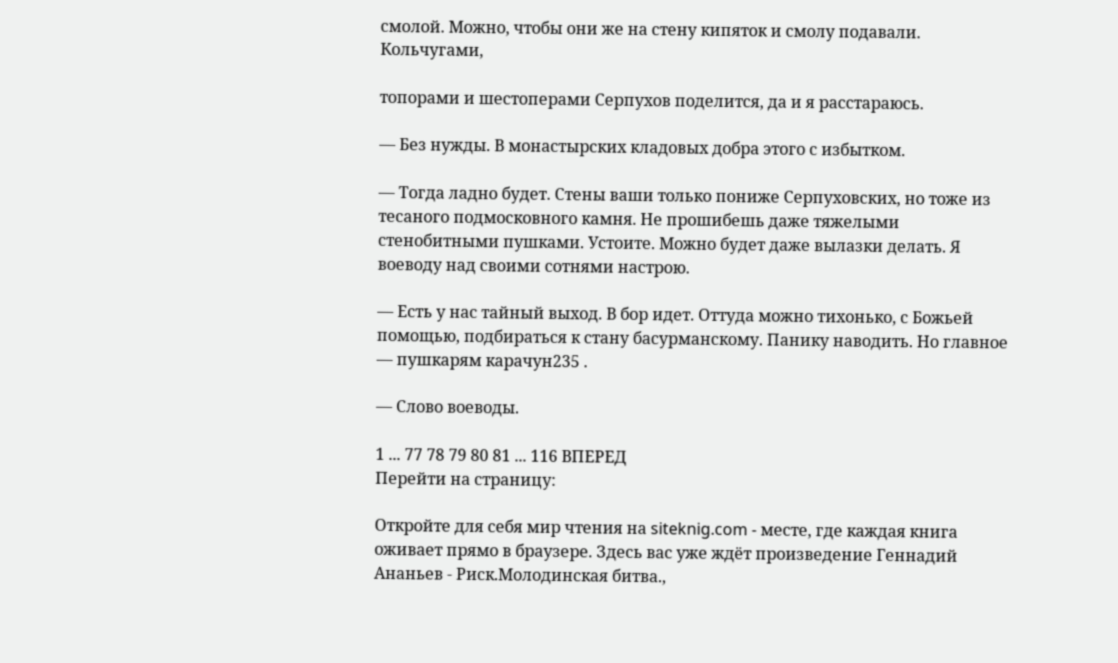смолой. Можно, чтобы они же на стену кипяток и смолу подавали. Кольчугами,

топорами и шестоперами Серпухов поделится, да и я расстараюсь.

— Без нужды. В монастырских кладовых добра этого с избытком.

— Тогда ладно будет. Стены ваши только пониже Серпуховских, но тоже из тесаного подмосковного камня. Не прошибешь даже тяжелыми стенобитными пушками. Устоите. Можно будет даже вылазки делать. Я воеводу над своими сотнями настрою.

— Есть у нас тайный выход. В бор идет. Оттуда можно тихонько, с Божьей помощью, подбираться к стану басурманскому. Панику наводить. Но главное — пушкарям карачун235 .

— Слово воеводы.

1 ... 77 78 79 80 81 ... 116 ВПЕРЕД
Перейти на страницу:

Откройте для себя мир чтения на siteknig.com - месте, где каждая книга оживает прямо в браузере. Здесь вас уже ждёт произведение Геннадий Ананьев - Риск.Молодинская битва.,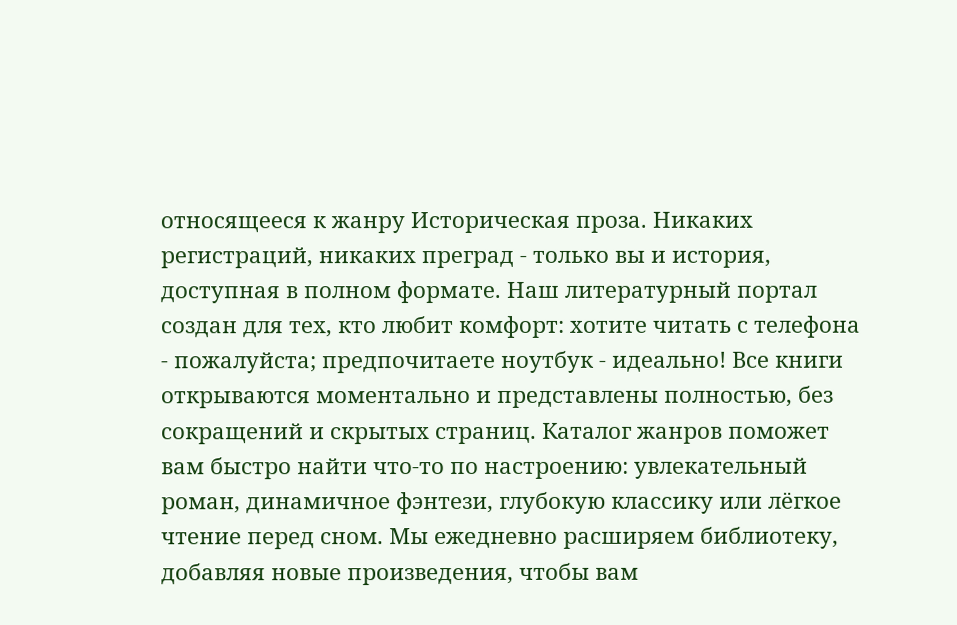относящееся к жанру Историческая проза. Никаких регистраций, никаких преград - только вы и история, доступная в полном формате. Наш литературный портал создан для тех, кто любит комфорт: хотите читать с телефона - пожалуйста; предпочитаете ноутбук - идеально! Все книги открываются моментально и представлены полностью, без сокращений и скрытых страниц. Каталог жанров поможет вам быстро найти что-то по настроению: увлекательный роман, динамичное фэнтези, глубокую классику или лёгкое чтение перед сном. Мы ежедневно расширяем библиотеку, добавляя новые произведения, чтобы вам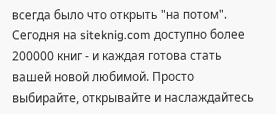всегда было что открыть "на потом". Сегодня на siteknig.com доступно более 200000 книг - и каждая готова стать вашей новой любимой. Просто выбирайте, открывайте и наслаждайтесь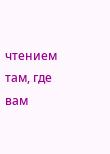чтением там, где вам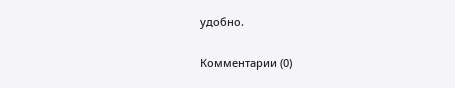удобно.

Комментарии (0)